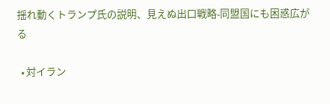揺れ動くトランプ氏の説明、見えぬ出口戦略-同盟国にも困惑広がる

  • 対イラン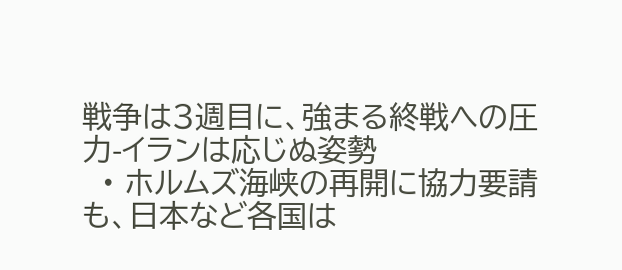戦争は3週目に、強まる終戦への圧力-イランは応じぬ姿勢
  • ホルムズ海峡の再開に協力要請も、日本など各国は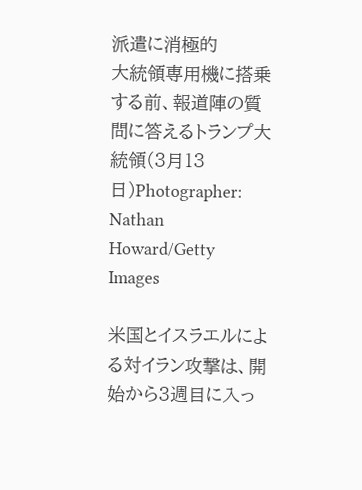派遣に消極的
大統領専用機に搭乗する前、報道陣の質問に答えるトランプ大統領(3月13日)Photographer: Nathan Howard/Getty Images

米国とイスラエルによる対イラン攻撃は、開始から3週目に入っ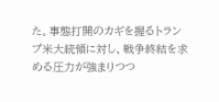た。事態打開のカギを握るトランプ米大統領に対し、戦争終結を求める圧力が強まりつつ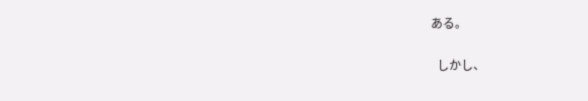ある。

  しかし、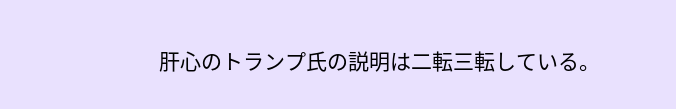肝心のトランプ氏の説明は二転三転している。